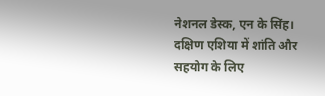नेशनल डेस्क, एन के सिंह।
दक्षिण एशिया में शांति और सहयोग के लिए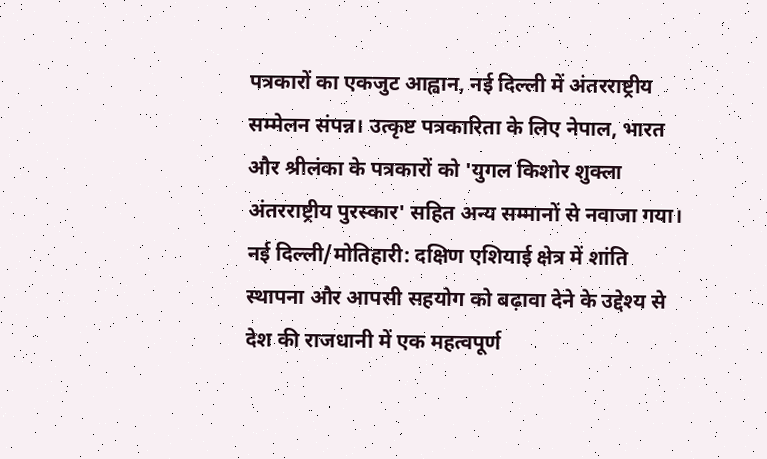पत्रकारों का एकजुट आह्वान, नई दिल्ली में अंतरराष्ट्रीय सम्मेलन संपन्न। उत्कृष्ट पत्रकारिता के लिए नेपाल, भारत और श्रीलंका के पत्रकारों को 'युगल किशोर शुक्ला अंतरराष्ट्रीय पुरस्कार' सहित अन्य सम्मानों से नवाजा गया।
नई दिल्ली/मोतिहारी: दक्षिण एशियाई क्षेत्र में शांति स्थापना और आपसी सहयोग को बढ़ावा देने के उद्देश्य से देश की राजधानी में एक महत्वपूर्ण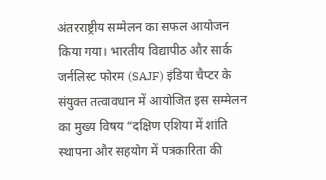अंतरराष्ट्रीय सम्मेलन का सफल आयोजन किया गया। भारतीय विद्यापीठ और सार्क जर्नलिस्ट फोरम (SAJF) इंडिया चैप्टर के संयुक्त तत्वावधान में आयोजित इस सम्मेलन का मुख्य विषय “दक्षिण एशिया में शांति स्थापना और सहयोग में पत्रकारिता की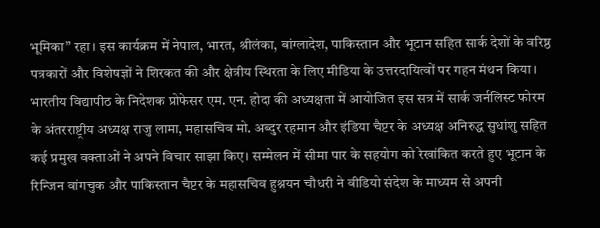भूमिका” रहा। इस कार्यक्रम में नेपाल, भारत, श्रीलंका, बांग्लादेश, पाकिस्तान और भूटान सहित सार्क देशों के वरिष्ठ पत्रकारों और विशेषज्ञों ने शिरकत की और क्षेत्रीय स्थिरता के लिए मीडिया के उत्तरदायित्वों पर गहन मंथन किया।
भारतीय विद्यापीठ के निदेशक प्रोफेसर एम. एन. होदा की अध्यक्षता में आयोजित इस सत्र में सार्क जर्नलिस्ट फोरम के अंतरराष्ट्रीय अध्यक्ष राजु लामा, महासचिव मो. अब्दुर रहमान और इंडिया चैप्टर के अध्यक्ष अनिरुद्ध सुधांशु सहित कई प्रमुख वक्ताओं ने अपने विचार साझा किए। सम्मेलन में सीमा पार के सहयोग को रेखांकित करते हुए भूटान के रिन्जिन वांगचुक और पाकिस्तान चैप्टर के महासचिव हुश्नयन चौधरी ने वीडियो संदेश के माध्यम से अपनी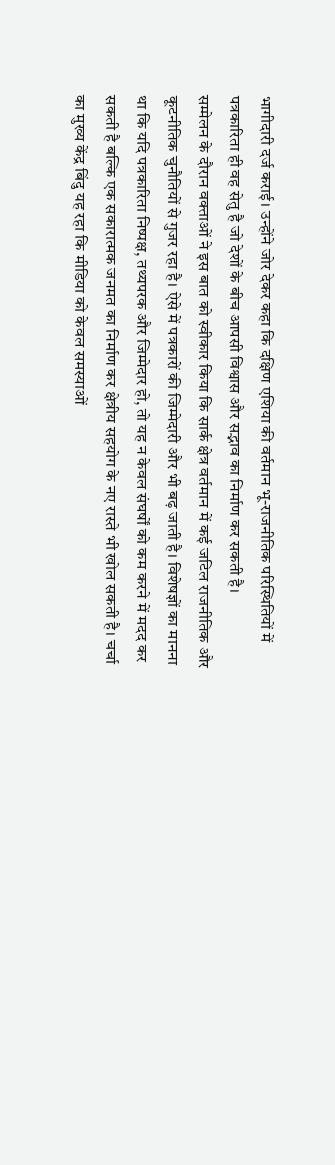भागीदारी दर्ज कराई। उन्होंने जोर देकर कहा कि दक्षिण एशिया की वर्तमान भू-राजनीतिक परिस्थितियों में पत्रकारिता ही वह सेतु है जो देशों के बीच आपसी विश्वास और सद्भाव का निर्माण कर सकती है।
सम्मेलन के दौरान वक्ताओं ने इस बात को स्वीकार किया कि सार्क क्षेत्र वर्तमान में कई जटिल राजनीतिक और कूटनीतिक चुनौतियों से गुजर रहा है। ऐसे में पत्रकारों की जिम्मेदारी और भी बढ़ जाती है। विशेषज्ञों का मानना था कि यदि पत्रकारिता निष्पक्ष, तथ्यपरक और जिम्मेदार हो, तो यह न केवल संघर्षों को कम करने में मदद कर सकती है बल्कि एक सकारात्मक जनमत का निर्माण कर क्षेत्रीय सहयोग के नए रास्ते भी खोल सकती है। चर्चा का मुख्य केंद्र बिंदु यह रहा कि मीडिया को केवल समस्याओं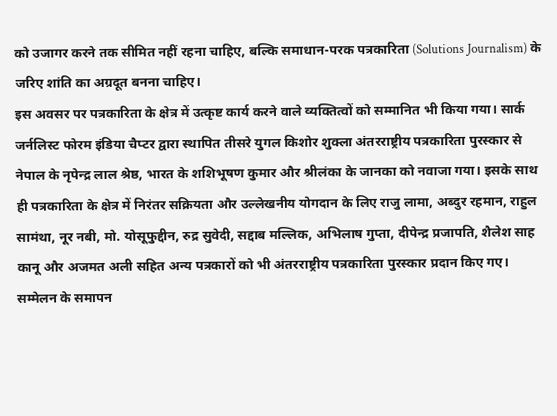को उजागर करने तक सीमित नहीं रहना चाहिए, बल्कि समाधान-परक पत्रकारिता (Solutions Journalism) के जरिए शांति का अग्रदूत बनना चाहिए।
इस अवसर पर पत्रकारिता के क्षेत्र में उत्कृष्ट कार्य करने वाले व्यक्तित्वों को सम्मानित भी किया गया। सार्क जर्नलिस्ट फोरम इंडिया चैप्टर द्वारा स्थापित तीसरे युगल किशोर शुक्ला अंतरराष्ट्रीय पत्रकारिता पुरस्कार से नेपाल के नृपेन्द्र लाल श्रेष्ठ, भारत के शशिभूषण कुमार और श्रीलंका के जानका को नवाजा गया। इसके साथ ही पत्रकारिता के क्षेत्र में निरंतर सक्रियता और उल्लेखनीय योगदान के लिए राजु लामा, अब्दुर रहमान, राहुल सामंथा, नूर नबी, मो. योसूफुद्दीन, रुद्र सुवेदी, सद्दाब मल्लिक, अभिलाष गुप्ता, दीपेन्द्र प्रजापति, शैलेश साह कानू और अजमत अली सहित अन्य पत्रकारों को भी अंतरराष्ट्रीय पत्रकारिता पुरस्कार प्रदान किए गए।
सम्मेलन के समापन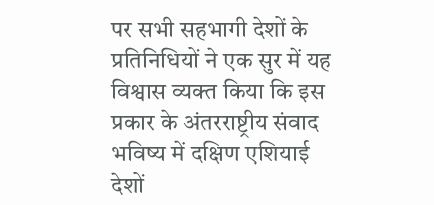पर सभी सहभागी देशों के प्रतिनिधियों ने एक सुर में यह विश्वास व्यक्त किया कि इस प्रकार के अंतरराष्ट्रीय संवाद भविष्य में दक्षिण एशियाई देशों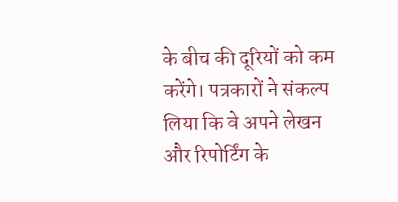के बीच की दूरियों को कम करेंगे। पत्रकारों ने संकल्प लिया कि वे अपने लेखन और रिपोर्टिंग के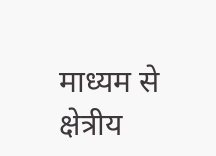माध्यम से क्षेत्रीय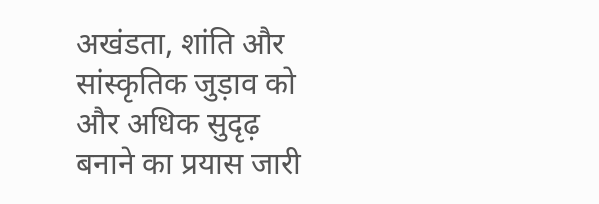अखंडता, शांति और सांस्कृतिक जुड़ाव को और अधिक सुदृढ़ बनाने का प्रयास जारी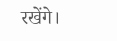रखेंगे।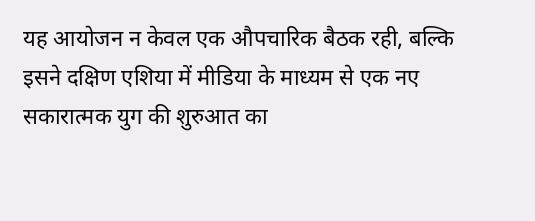यह आयोजन न केवल एक औपचारिक बैठक रही, बल्कि इसने दक्षिण एशिया में मीडिया के माध्यम से एक नए सकारात्मक युग की शुरुआत का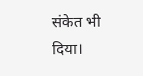संकेत भी दिया।